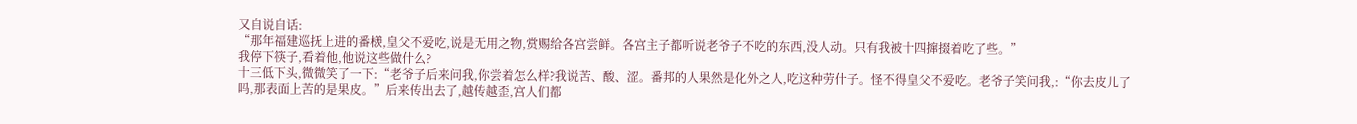又自说自话:
“那年福建巡抚上进的番檨,皇父不爱吃,说是无用之物,赏赐给各宫尝鲜。各宫主子都听说老爷子不吃的东西,没人动。只有我被十四撺掇着吃了些。”
我停下筷子,看着他,他说这些做什么?
十三低下头,微微笑了一下:“老爷子后来问我,你尝着怎么样?我说苦、酸、涩。番邦的人果然是化外之人,吃这种劳什子。怪不得皇父不爱吃。老爷子笑问我,:“你去皮儿了吗,那表面上苦的是果皮。”后来传出去了,越传越歪,宫人们都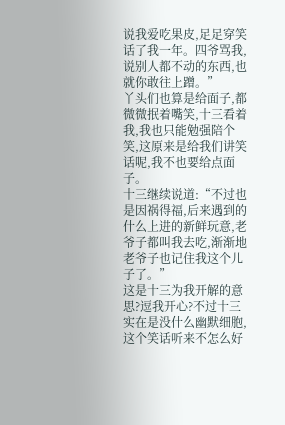说我爱吃果皮,足足穿笑话了我一年。四爷骂我,说别人都不动的东西,也就你敢往上蹭。”
丫头们也算是给面子,都微微抿着嘴笑,十三看着我,我也只能勉强陪个笑,这原来是给我们讲笑话呢,我不也要给点面子。
十三继续说道:“不过也是因祸得福,后来遇到的什么上进的新鲜玩意,老爷子都叫我去吃,渐渐地老爷子也记住我这个儿子了。”
这是十三为我开解的意思?逗我开心?不过十三实在是没什么幽默细胞,这个笑话听来不怎么好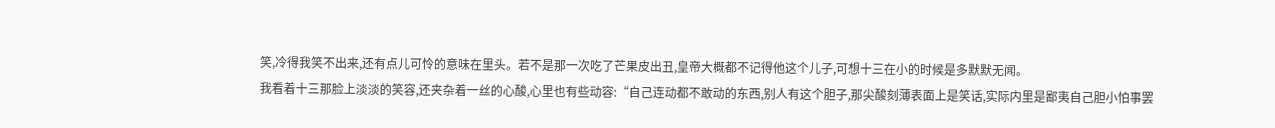笑,冷得我笑不出来,还有点儿可怜的意味在里头。若不是那一次吃了芒果皮出丑,皇帝大概都不记得他这个儿子,可想十三在小的时候是多默默无闻。
我看着十三那脸上淡淡的笑容,还夹杂着一丝的心酸,心里也有些动容:“自己连动都不敢动的东西,别人有这个胆子,那尖酸刻薄表面上是笑话,实际内里是鄙夷自己胆小怕事罢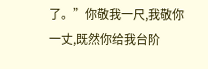了。”你敬我一尺,我敬你一丈,既然你给我台阶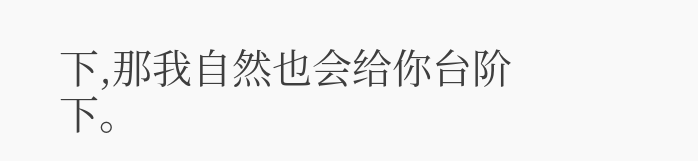下,那我自然也会给你台阶下。